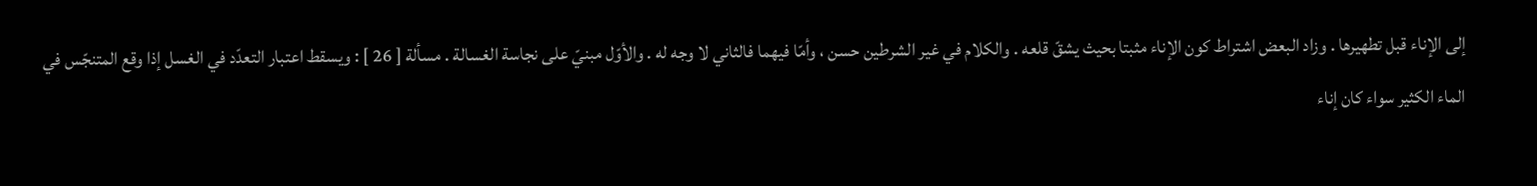إلى الإناء قبل تطهيرها . وزاد البعض اشتراط كون الإناء مثبتا بحيث يشقّ قلعه . والكلام في غير الشرطين حسن ، وأمّا فيهما فالثاني لا وجه له . والأوّل مبنيّ على نجاسة الغسالة . مسألة [ 26 ] : ويسقط اعتبار التعدّد في الغسل إذا وقع المتنجّس في الماء الكثير سواء كان إناء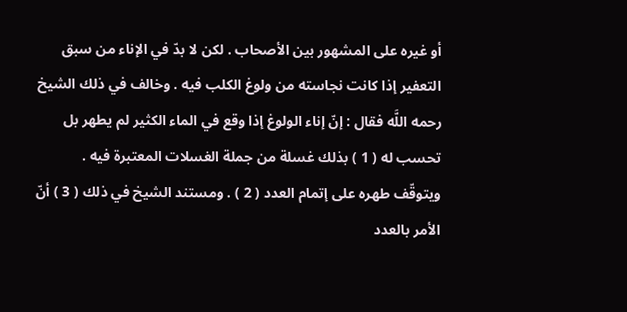أو غيره على المشهور بين الأصحاب . لكن لا بدّ في الإناء من سبق التعفير إذا كانت نجاسته من ولوغ الكلب فيه . وخالف في ذلك الشيخ رحمه اللَّه فقال : إنّ إناء الولوغ إذا وقع في الماء الكثير لم يطهر بل تحسب له ( 1 ) بذلك غسلة من جملة الغسلات المعتبرة فيه . ويتوقّف طهره على إتمام العدد ( 2 ) . ومستند الشيخ في ذلك ( 3 ) أنّ الأمر بالعدد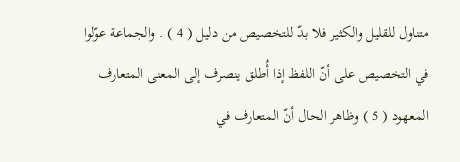متناول للقليل والكثير فلا بدّ للتخصيص من دليل ( 4 ) . والجماعة عوّلوا في التخصيص على أنّ اللفظ إذا أُطلق ينصرف إلى المعنى المتعارف المعهود ( 5 ) وظاهر الحال أنّ المتعارف في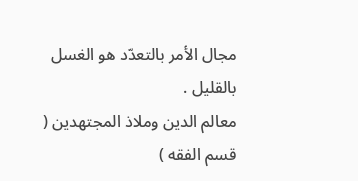مجال الأمر بالتعدّد هو الغسل بالقليل .
معالم الدين وملاذ المجتهدين ( قسم الفقه )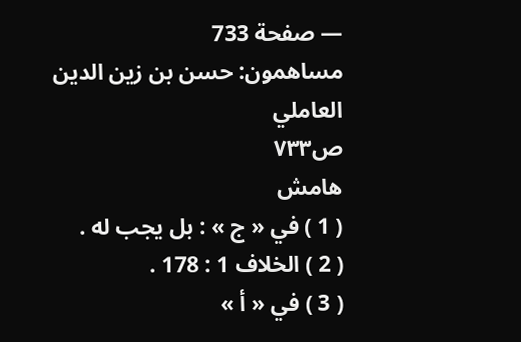— صفحة 733
مساهمون: حسن بن زين الدين العاملي
ص٧٣٣
هامش
( 1 ) في « ج » : بل يجب له .
( 2 ) الخلاف 1 : 178 .
( 3 ) في « أ »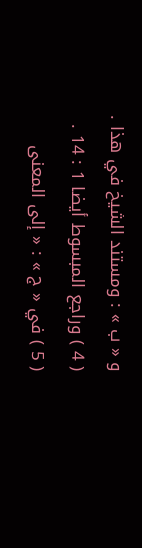و « ب » : ومستند الشيخ في هذا .
( 4 ) وراجع المبسوط أيضا 1 : 14 .
( 5 ) في « ج » : « إلى المعنى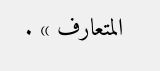المتعارف » .